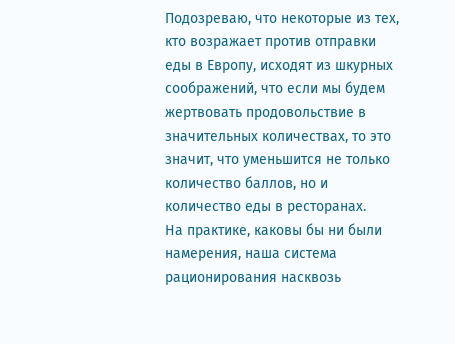Подозреваю, что некоторые из тех, кто возражает против отправки еды в Европу, исходят из шкурных соображений, что если мы будем жертвовать продовольствие в значительных количествах, то это значит, что уменьшится не только количество баллов, но и количество еды в ресторанах.
На практике, каковы бы ни были намерения, наша система рационирования насквозь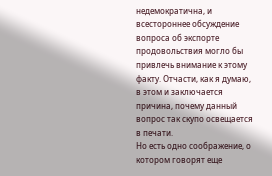недемократична, и всестороннее обсуждение вопроса об экспорте продовольствия могло бы привлечь внимание к этому факту. Отчасти, как я думаю, в этом и заключается причина, почему данный вопрос так скупо освещается в печати.
Но есть одно соображение, о котором говорят еще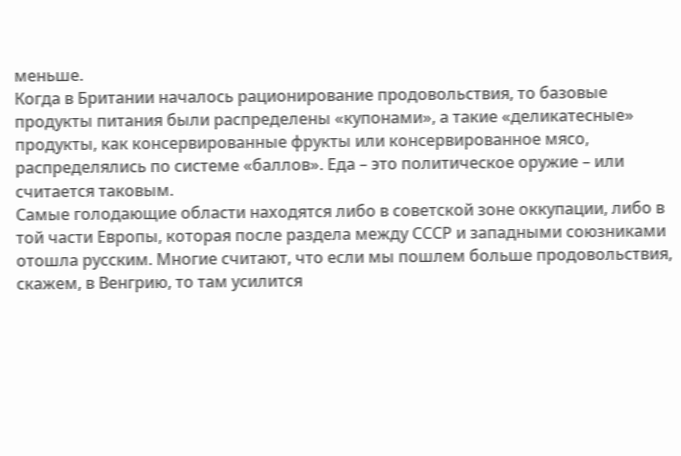меньше.
Когда в Британии началось рационирование продовольствия, то базовые продукты питания были распределены «купонами», а такие «деликатесные» продукты, как консервированные фрукты или консервированное мясо, распределялись по системе «баллов». Еда – это политическое оружие – или считается таковым.
Самые голодающие области находятся либо в советской зоне оккупации, либо в той части Европы, которая после раздела между СССР и западными союзниками отошла русским. Многие считают, что если мы пошлем больше продовольствия, скажем, в Венгрию, то там усилится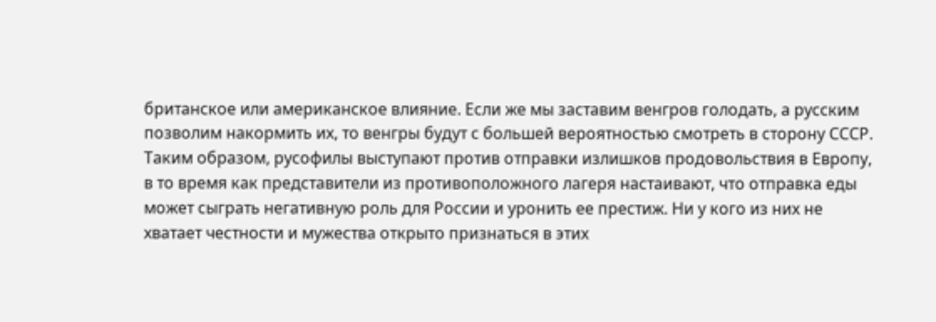британское или американское влияние. Если же мы заставим венгров голодать, а русским позволим накормить их, то венгры будут с большей вероятностью смотреть в сторону СССР. Таким образом, русофилы выступают против отправки излишков продовольствия в Европу, в то время как представители из противоположного лагеря настаивают, что отправка еды может сыграть негативную роль для России и уронить ее престиж. Ни у кого из них не хватает честности и мужества открыто признаться в этих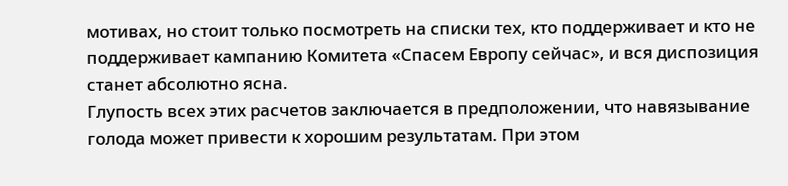мотивах, но стоит только посмотреть на списки тех, кто поддерживает и кто не поддерживает кампанию Комитета «Спасем Европу сейчас», и вся диспозиция станет абсолютно ясна.
Глупость всех этих расчетов заключается в предположении, что навязывание голода может привести к хорошим результатам. При этом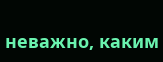неважно, каким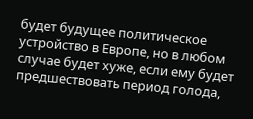будет будущее политическое устройство в Европе, но в любом случае будет хуже, если ему будет предшествовать период голода,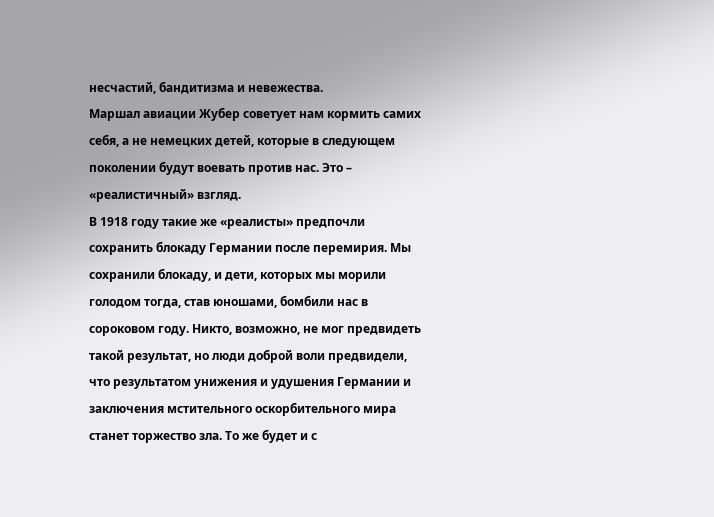несчастий, бандитизма и невежества.
Маршал авиации Жубер советует нам кормить самих себя, а не немецких детей, которые в следующем поколении будут воевать против нас. Это – «реалистичный» взгляд.
В 1918 году такие же «реалисты» предпочли сохранить блокаду Германии после перемирия. Мы сохранили блокаду, и дети, которых мы морили голодом тогда, став юношами, бомбили нас в сороковом году. Никто, возможно, не мог предвидеть такой результат, но люди доброй воли предвидели, что результатом унижения и удушения Германии и заключения мстительного оскорбительного мира станет торжество зла. То же будет и с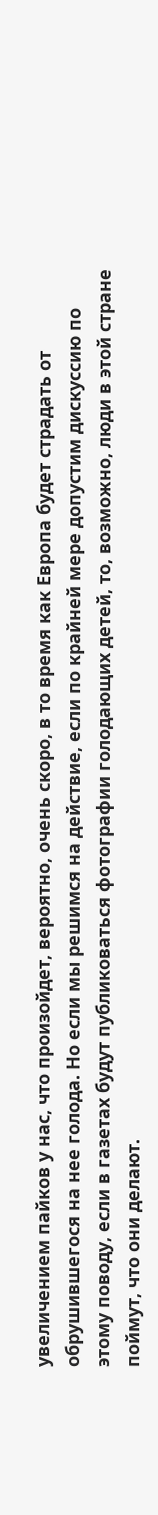увеличением пайков у нас, что произойдет, вероятно, очень скоро, в то время как Европа будет страдать от обрушившегося на нее голода. Но если мы решимся на действие, если по крайней мере допустим дискуссию по этому поводу, если в газетах будут публиковаться фотографии голодающих детей, то, возможно, люди в этой стране поймут, что они делают.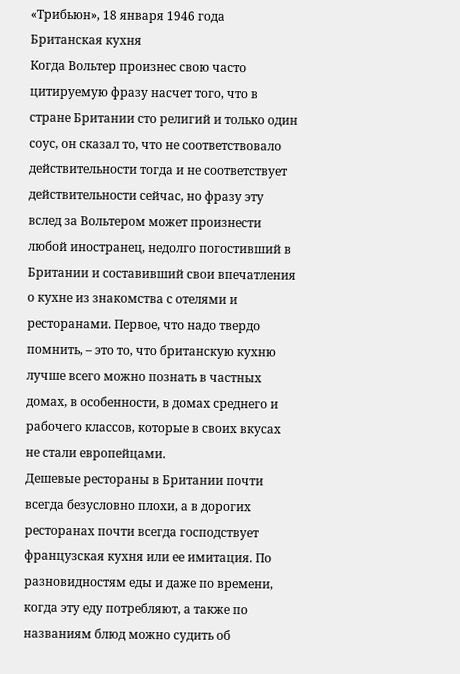«Трибьюн», 18 января 1946 года
Британская кухня
Когда Вольтер произнес свою часто цитируемую фразу насчет того, что в стране Британии сто религий и только один соус, он сказал то, что не соответствовало действительности тогда и не соответствует действительности сейчас, но фразу эту вслед за Вольтером может произнести любой иностранец, недолго погостивший в Британии и составивший свои впечатления о кухне из знакомства с отелями и ресторанами. Первое, что надо твердо помнить, – это то, что британскую кухню лучше всего можно познать в частных домах, в особенности, в домах среднего и рабочего классов, которые в своих вкусах не стали европейцами.
Дешевые рестораны в Британии почти всегда безусловно плохи, а в дорогих ресторанах почти всегда господствует французская кухня или ее имитация. По разновидностям еды и даже по времени, когда эту еду потребляют, а также по названиям блюд можно судить об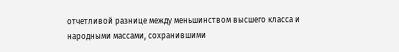отчетливой разнице между меньшинством высшего класса и народными массами, сохранившими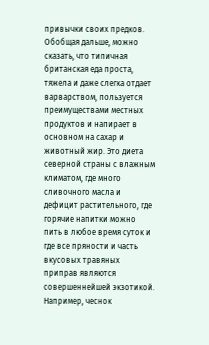привычки своих предков.
Обобщая дальше, можно сказать, что типичная британская еда проста, тяжела и даже слегка отдает варварством, пользуется преимуществами местных продуктов и напирает в основном на сахар и животный жир. Это диета северной страны с влажным климатом, где много сливочного масла и дефицит растительного, где горячие напитки можно пить в любое время суток и где все пряности и часть вкусовых травяных приправ являются совершеннейшей экзотикой.
Например, чеснок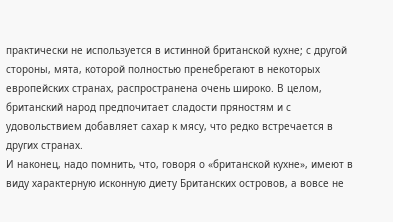практически не используется в истинной британской кухне; с другой стороны, мята, которой полностью пренебрегают в некоторых европейских странах, распространена очень широко. В целом, британский народ предпочитает сладости пряностям и с удовольствием добавляет сахар к мясу, что редко встречается в других странах.
И наконец, надо помнить, что, говоря о «британской кухне», имеют в виду характерную исконную диету Британских островов, а вовсе не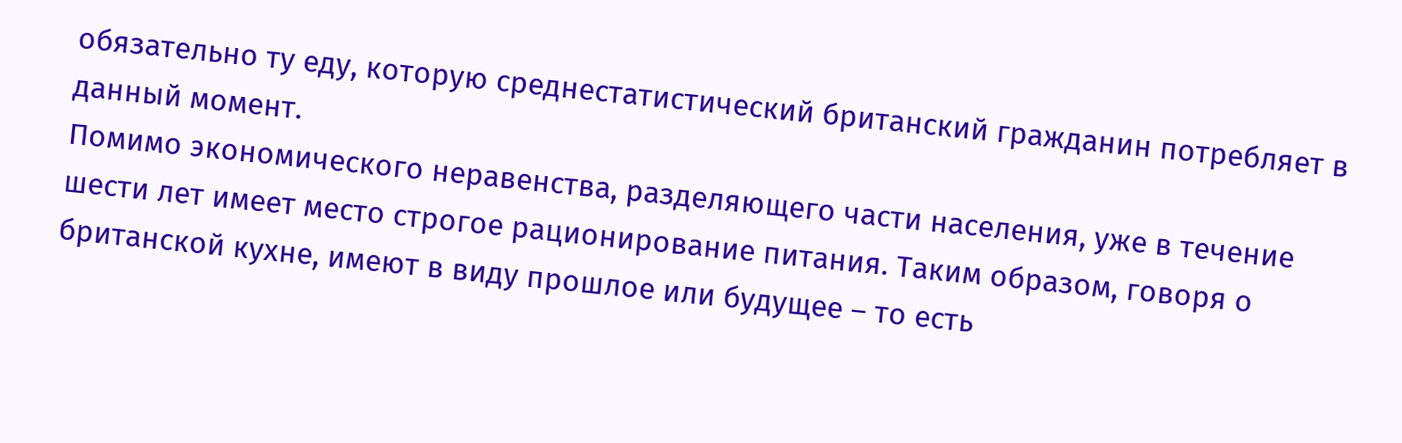обязательно ту еду, которую среднестатистический британский гражданин потребляет в данный момент.
Помимо экономического неравенства, разделяющего части населения, уже в течение шести лет имеет место строгое рационирование питания. Таким образом, говоря о британской кухне, имеют в виду прошлое или будущее – то есть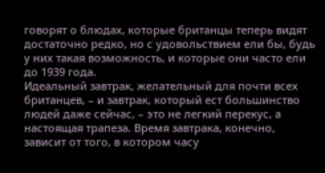говорят о блюдах, которые британцы теперь видят достаточно редко, но с удовольствием ели бы, будь у них такая возможность, и которые они часто ели до 1939 года.
Идеальный завтрак, желательный для почти всех британцев, – и завтрак, который ест большинство людей даже сейчас, – это не легкий перекус, а настоящая трапеза. Время завтрака, конечно, зависит от того, в котором часу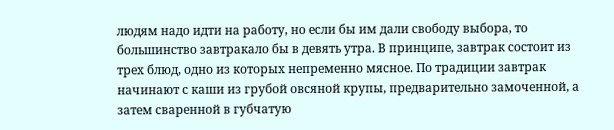людям надо идти на работу, но если бы им дали свободу выбора, то большинство завтракало бы в девять утра. В принципе, завтрак состоит из трех блюд, одно из которых непременно мясное. По традиции завтрак начинают с каши из грубой овсяной крупы, предварительно замоченной, а затем сваренной в губчатую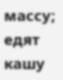массу; едят кашу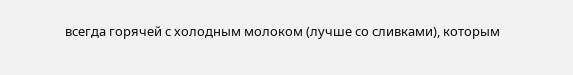всегда горячей с холодным молоком (лучше со сливками), которым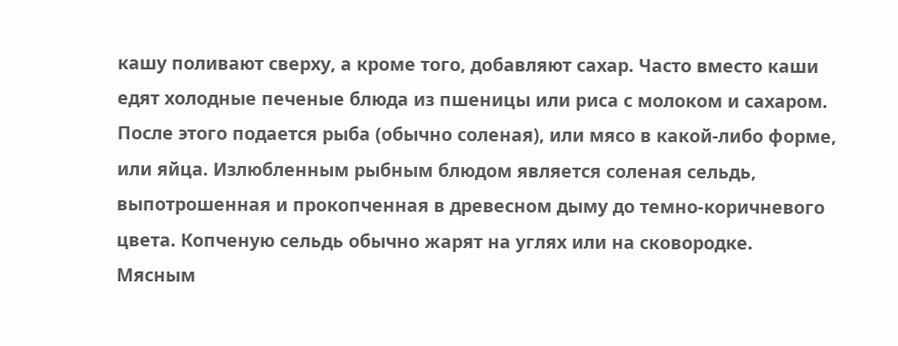кашу поливают сверху, а кроме того, добавляют сахар. Часто вместо каши едят холодные печеные блюда из пшеницы или риса с молоком и сахаром. После этого подается рыба (обычно соленая), или мясо в какой-либо форме, или яйца. Излюбленным рыбным блюдом является соленая сельдь, выпотрошенная и прокопченная в древесном дыму до темно-коричневого цвета. Копченую сельдь обычно жарят на углях или на сковородке.
Мясным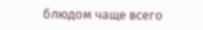блюдом чаще всего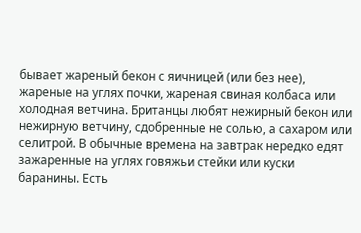бывает жареный бекон с яичницей (или без нее), жареные на углях почки, жареная свиная колбаса или холодная ветчина. Британцы любят нежирный бекон или нежирную ветчину, сдобренные не солью, а сахаром или селитрой. В обычные времена на завтрак нередко едят зажаренные на углях говяжьи стейки или куски баранины. Есть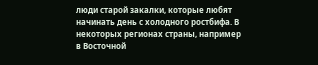люди старой закалки, которые любят начинать день с холодного ростбифа. В некоторых регионах страны, например в Восточной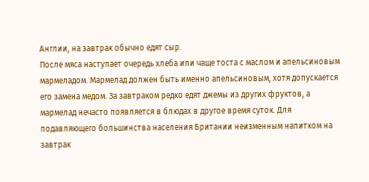Англии, на завтрак обычно едят сыр.
После мяса наступает очередь хлеба или чаще тоста с маслом и апельсиновым мармеладом. Мармелад должен быть именно апельсиновым, хотя допускается его замена медом. За завтраком редко едят джемы из других фруктов, а мармелад нечасто появляется в блюдах в другое время суток. Для подавляющего большинства населения Британии неизменным напитком на завтрак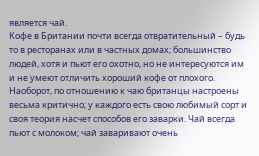является чай.
Кофе в Британии почти всегда отвратительный – будь то в ресторанах или в частных домах; большинство людей, хотя и пьют его охотно, но не интересуются им и не умеют отличить хороший кофе от плохого.
Наоборот, по отношению к чаю британцы настроены весьма критично; у каждого есть свою любимый сорт и своя теория насчет способов его заварки. Чай всегда пьют с молоком; чай заваривают очень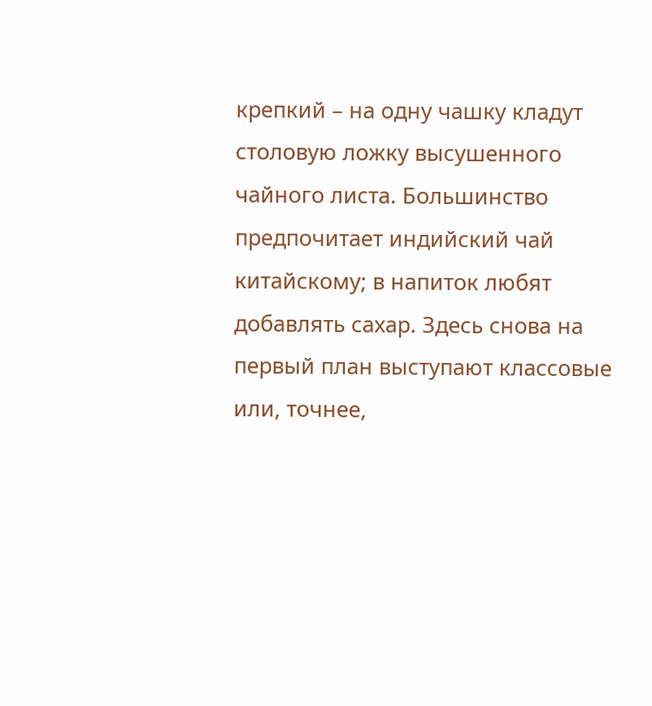крепкий – на одну чашку кладут столовую ложку высушенного чайного листа. Большинство предпочитает индийский чай китайскому; в напиток любят добавлять сахар. Здесь снова на первый план выступают классовые или, точнее,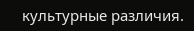культурные различия.